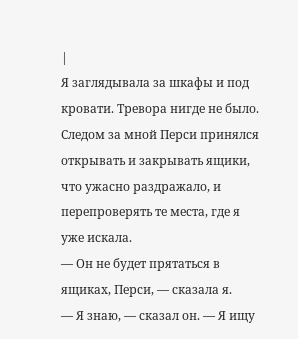|
Я заглядывала за шкафы и под кровати. Тревора нигде не было.
Следом за мной Перси принялся открывать и закрывать ящики, что ужасно раздражало, и перепроверять те места, где я уже искала.
— Он не будет прятаться в ящиках, Перси, — сказала я.
— Я знаю, — сказал он. — Я ищу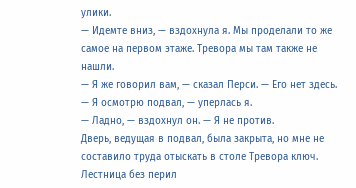улики.
— Идемте вниз, — вздохнула я. Мы проделали то же самое на первом этаже. Тревора мы там также не нашли.
— Я же говорил вам, — сказал Перси. — Его нет здесь.
— Я осмотрю подвал, — уперлась я.
— Ладно, — вздохнул он. — Я не против.
Дверь, ведущая в подвал, была закрыта, но мне не составило труда отыскать в столе Тревора ключ. Лестница без перил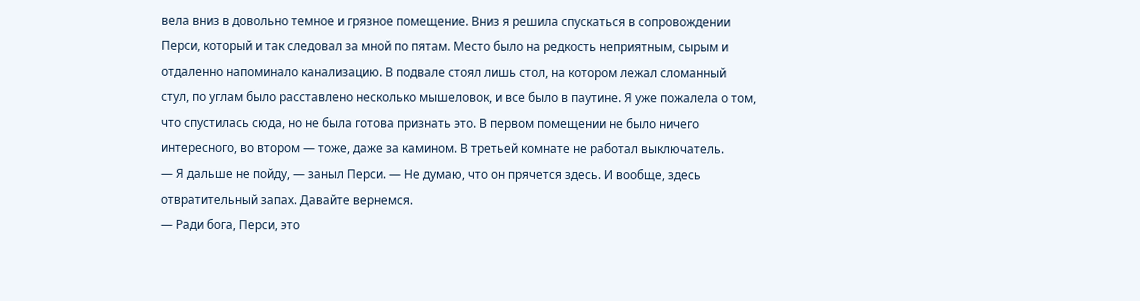вела вниз в довольно темное и грязное помещение. Вниз я решила спускаться в сопровождении Перси, который и так следовал за мной по пятам. Место было на редкость неприятным, сырым и отдаленно напоминало канализацию. В подвале стоял лишь стол, на котором лежал сломанный стул, по углам было расставлено несколько мышеловок, и все было в паутине. Я уже пожалела о том, что спустилась сюда, но не была готова признать это. В первом помещении не было ничего интересного, во втором — тоже, даже за камином. В третьей комнате не работал выключатель.
— Я дальше не пойду, — заныл Перси. — Не думаю, что он прячется здесь. И вообще, здесь отвратительный запах. Давайте вернемся.
— Ради бога, Перси, это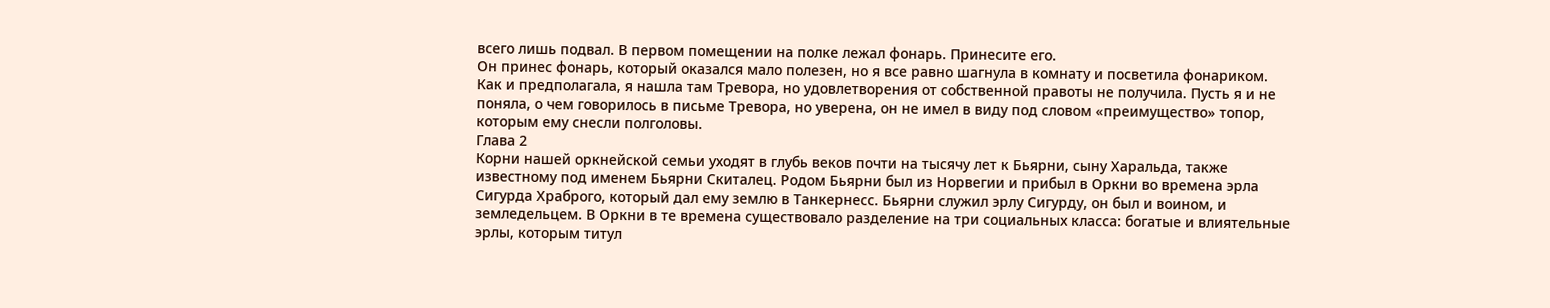всего лишь подвал. В первом помещении на полке лежал фонарь. Принесите его.
Он принес фонарь, который оказался мало полезен, но я все равно шагнула в комнату и посветила фонариком.
Как и предполагала, я нашла там Тревора, но удовлетворения от собственной правоты не получила. Пусть я и не поняла, о чем говорилось в письме Тревора, но уверена, он не имел в виду под словом «преимущество» топор, которым ему снесли полголовы.
Глава 2
Корни нашей оркнейской семьи уходят в глубь веков почти на тысячу лет к Бьярни, сыну Харальда, также известному под именем Бьярни Скиталец. Родом Бьярни был из Норвегии и прибыл в Оркни во времена эрла Сигурда Храброго, который дал ему землю в Танкернесс. Бьярни служил эрлу Сигурду, он был и воином, и земледельцем. В Оркни в те времена существовало разделение на три социальных класса: богатые и влиятельные эрлы, которым титул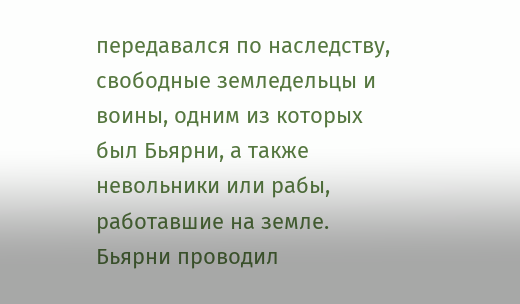передавался по наследству, свободные земледельцы и воины, одним из которых был Бьярни, а также невольники или рабы, работавшие на земле. Бьярни проводил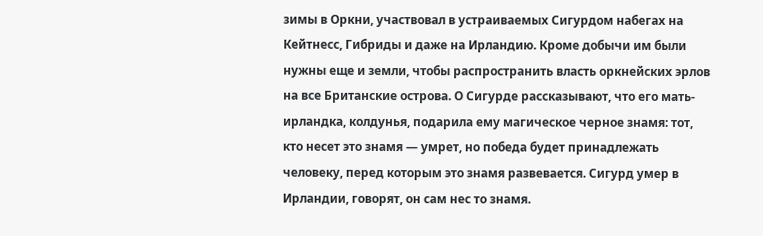зимы в Оркни, участвовал в устраиваемых Сигурдом набегах на Кейтнесс, Гибриды и даже на Ирландию. Кроме добычи им были нужны еще и земли, чтобы распространить власть оркнейских эрлов на все Британские острова. О Сигурде рассказывают, что его мать-ирландка, колдунья, подарила ему магическое черное знамя: тот, кто несет это знамя — умрет, но победа будет принадлежать человеку, перед которым это знамя развевается. Сигурд умер в Ирландии, говорят, он сам нес то знамя.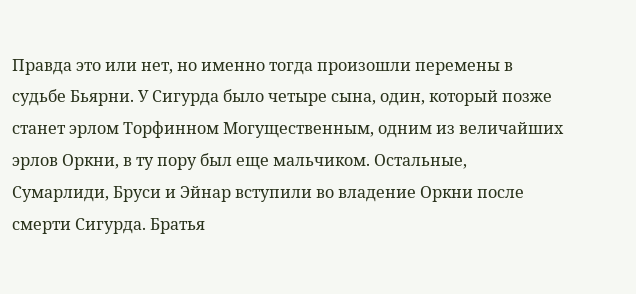Правда это или нет, но именно тогда произошли перемены в судьбе Бьярни. У Сигурда было четыре сына, один, который позже станет эрлом Торфинном Могущественным, одним из величайших эрлов Оркни, в ту пору был еще мальчиком. Остальные, Сумарлиди, Бруси и Эйнар вступили во владение Оркни после смерти Сигурда. Братья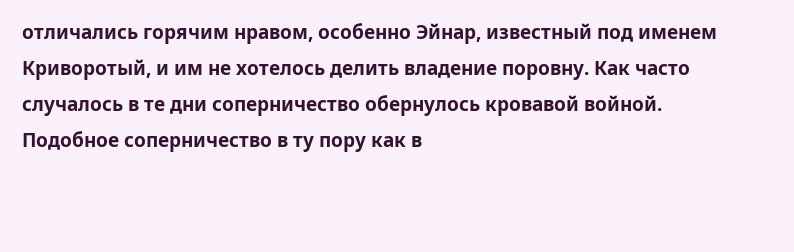отличались горячим нравом, особенно Эйнар, известный под именем Криворотый, и им не хотелось делить владение поровну. Как часто случалось в те дни соперничество обернулось кровавой войной.
Подобное соперничество в ту пору как в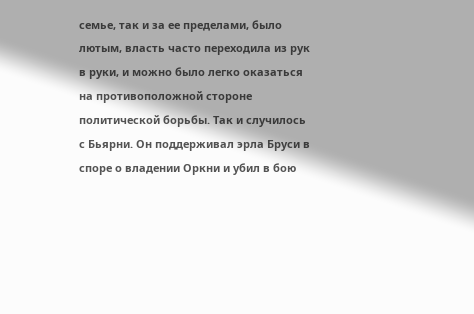семье, так и за ее пределами, было лютым, власть часто переходила из рук в руки, и можно было легко оказаться на противоположной стороне политической борьбы. Так и случилось с Бьярни. Он поддерживал эрла Бруси в споре о владении Оркни и убил в бою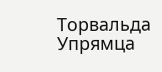Торвальда Упрямца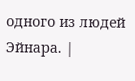одного из людей Эйнара. |